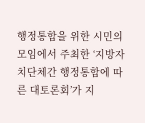행정통합을 위한 시민의 모임에서 주최한 ‘지방자치단체간 행정통합에 따른 대토론회’가 지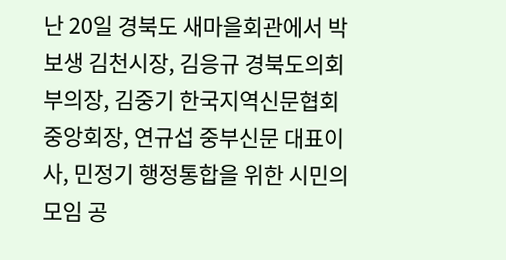난 20일 경북도 새마을회관에서 박보생 김천시장, 김응규 경북도의회 부의장, 김중기 한국지역신문협회 중앙회장, 연규섭 중부신문 대표이사, 민정기 행정통합을 위한 시민의 모임 공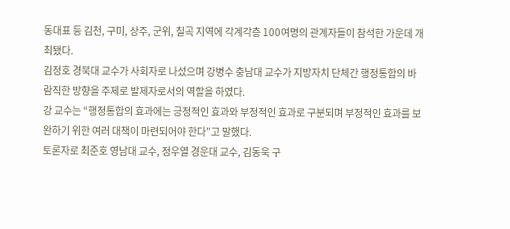동대표 등 김천, 구미, 상주, 군위, 칠곡 지역에 각계각층 100여명의 관계자들이 참석한 가운데 개최됐다.
김정호 경북대 교수가 사회자로 나섰으며 강병수 충남대 교수가 지방자치 단체간 행정통합의 바람직한 방향을 주제로 발제자로서의 역할을 하였다.
강 교수는 “행정통합의 효과에는 긍정적인 효과와 부정적인 효과로 구분되며 부정적인 효과를 보완하기 위한 여러 대책이 마련되어야 한다”고 말했다.
토론자로 최준호 영남대 교수, 정우열 경운대 교수, 김동욱 구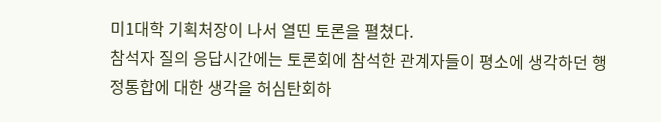미1대학 기획처장이 나서 열띤 토론을 펼쳤다.
참석자 질의 응답시간에는 토론회에 참석한 관계자들이 평소에 생각하던 행정통합에 대한 생각을 허심탄회하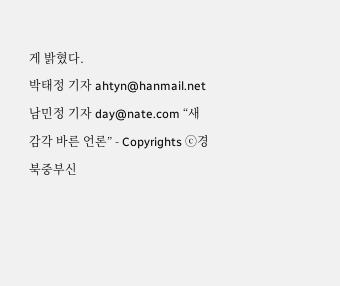게 밝혔다.
박태정 기자 ahtyn@hanmail.net
남민정 기자 day@nate.com “새 감각 바른 언론” - Copyrights ⓒ경북중부신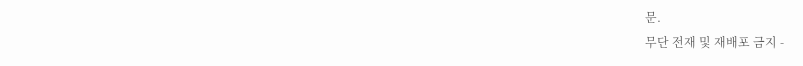문.
무단 전재 및 재배포 금지 -